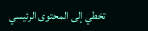تخطي إلى المحتوى الرئيسي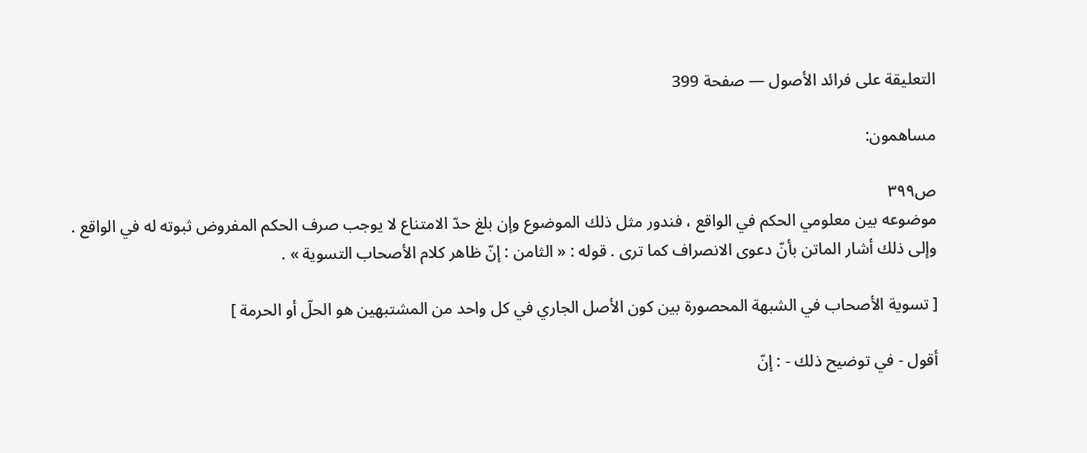التعليقة على فرائد الأصول — صفحة 399

مساهمون:

ص٣٩٩
موضوعه بين معلومي الحكم في الواقع ، فندور مثل ذلك الموضوع وإن بلغ حدّ الامتناع لا يوجب صرف الحكم المفروض ثبوته له في الواقع . وإلى ذلك أشار الماتن بأنّ دعوى الانصراف كما ترى . قوله : « الثامن : إنّ ظاهر كلام الأصحاب التسوية » .

[ تسوية الأصحاب في الشبهة المحصورة بين كون الأصل الجاري في كل واحد من المشتبهين هو الحلّ أو الحرمة ]

أقول - في توضيح ذلك - : إنّ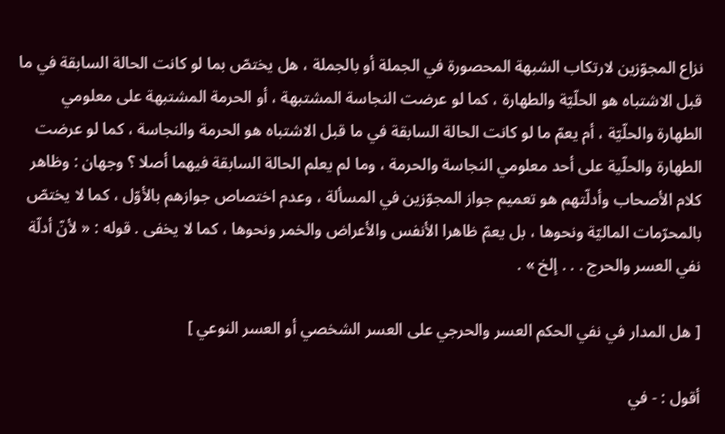نزاع المجوّزين لارتكاب الشبهة المحصورة في الجملة أو بالجملة ، هل يختصّ بما لو كانت الحالة السابقة في ما قبل الاشتباه هو الحلّيّة والطهارة ، كما لو عرضت النجاسة المشتبهة ، أو الحرمة المشتبهة على معلومي الطهارة والحلّيّة ، أم يعمّ ما لو كانت الحالة السابقة في ما قبل الاشتباه هو الحرمة والنجاسة ، كما لو عرضت الطهارة والحلّية على أحد معلومي النجاسة والحرمة ، وما لم يعلم الحالة السابقة فيهما أصلا ؟ وجهان : وظاهر كلام الأصحاب وأدلّتهم هو تعميم جواز المجوّزين في المسألة ، وعدم اختصاص جوازهم بالأوّل ، كما لا يختصّ بالمحرّمات الماليّة ونحوها ، بل يعمّ ظاهرا الأنفس والأعراض والخمر ونحوها ، كما لا يخفى . قوله : « لأنّ أدلّة نفي العسر والحرج . . . إلخ » .

[ هل المدار في نفي الحكم العسر والحرجي على العسر الشخصي أو العسر النوعي ]

أقول : - في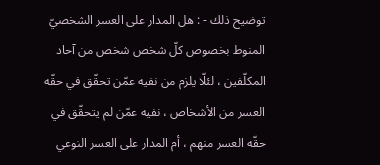توضيح ذلك - : هل المدار على العسر الشخصيّ المنوط بخصوص كلّ شخص شخص من آحاد المكلّفين ، لئلّا يلزم من نفيه عمّن تحقّق في حقّه العسر من الأشخاص ، نفيه عمّن لم يتحقّق في حقّه العسر منهم ، أم المدار على العسر النوعي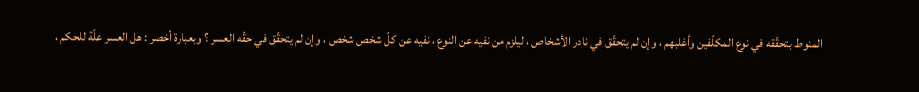المنوط بتحقّقه في نوع المكلّفين وأغلبهم ، وإن لم يتحقّق في نادر الأشخاص ، ليلزم من نفيه عن النوع ، نفيه عن كلّ شخص شخص ، وإن لم يتحقّق في حقّه العسر ؟ وبعبارة أخصر : هل العسر علّة للحكم ،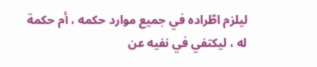ليلزم اطّراده في جميع موارد حكمه ، أم حكمة له ، ليكتفي في نفيه عن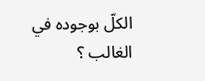الكلّ بوجوده في الغالب ؟